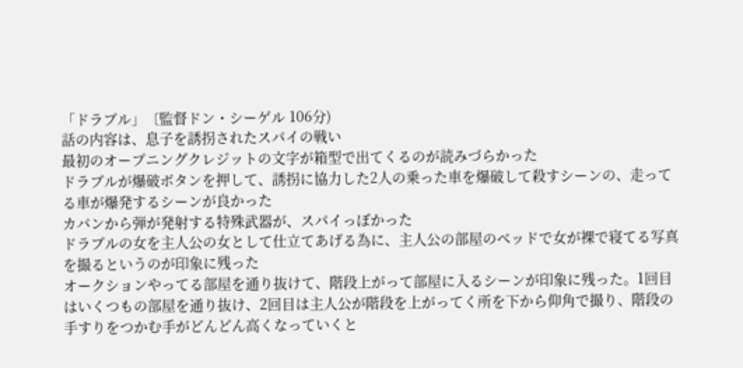「ドラブル」〔監督ドン・シーゲル 106分)
話の内容は、息子を誘拐されたスパイの戦い
最初のオープニングクレジットの文字が箱型で出てくるのが読みづらかった
ドラブルが爆破ボタンを押して、誘拐に協力した2人の乗った車を爆破して殺すシーンの、走ってる車が爆発するシーンが良かった
カバンから弾が発射する特殊武器が、スパイっぼかった
ドラブルの女を主人公の女として仕立てあげる為に、主人公の部屋のベッドで女が裸で寝てる写真を撮るというのが印象に残った
オークションやってる部屋を通り抜けて、階段上がって部屋に入るシーンが印象に残った。1回目はいくつもの部屋を通り抜け、2回目は主人公が階段を上がってく所を下から仰角で撮り、階段の手すりをつかむ手がどんどん高くなっていくと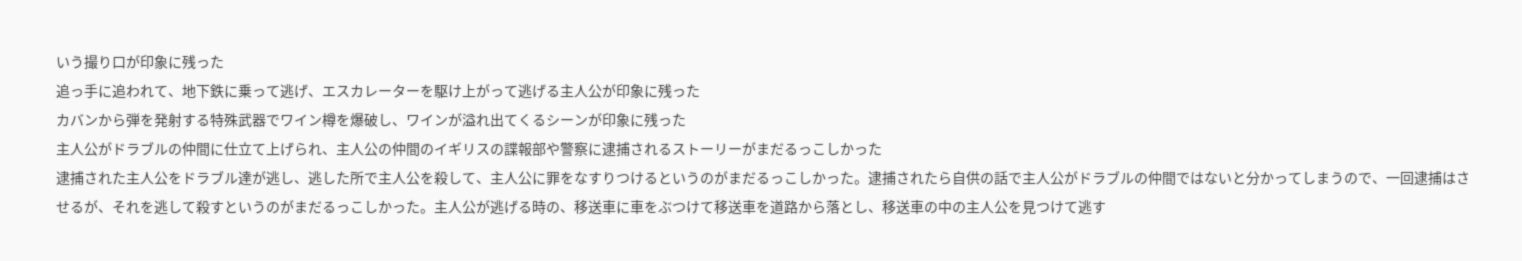いう撮り口が印象に残った
追っ手に追われて、地下鉄に乗って逃げ、エスカレーターを駆け上がって逃げる主人公が印象に残った
カバンから弾を発射する特殊武器でワイン樽を爆破し、ワインが溢れ出てくるシーンが印象に残った
主人公がドラブルの仲間に仕立て上げられ、主人公の仲間のイギリスの諜報部や警察に逮捕されるストーリーがまだるっこしかった
逮捕された主人公をドラブル達が逃し、逃した所で主人公を殺して、主人公に罪をなすりつけるというのがまだるっこしかった。逮捕されたら自供の話で主人公がドラブルの仲間ではないと分かってしまうので、一回逮捕はさせるが、それを逃して殺すというのがまだるっこしかった。主人公が逃げる時の、移送車に車をぶつけて移送車を道路から落とし、移送車の中の主人公を見つけて逃す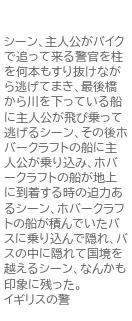シーン、主人公がバイクで追って来る警官を柱を何本もすり抜けながら逃げてまき、最後橋から川を下っている船に主人公が飛び乗って逃げるシーン、その後ホバークラフトの船に主人公が乗り込み、ホバークラフトの船が地上に到着する時の迫力あるシーン、ホバークラフトの船が積んでいたバスに乗り込んで隠れ、バスの中に隠れて国境を越えるシーン、なんかも印象に残った。
イギリスの警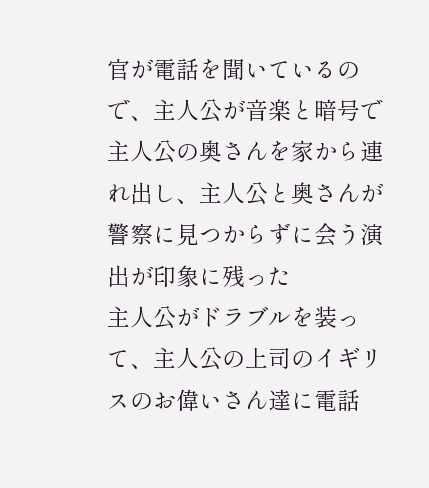官が電話を聞いているので、主人公が音楽と暗号で主人公の奥さんを家から連れ出し、主人公と奥さんが警察に見つからずに会う演出が印象に残った
主人公がドラブルを装って、主人公の上司のイギリスのお偉いさん達に電話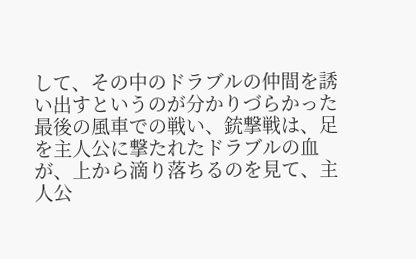して、その中のドラブルの仲間を誘い出すというのが分かりづらかった
最後の風車での戦い、銃撃戦は、足を主人公に撃たれたドラブルの血が、上から滴り落ちるのを見て、主人公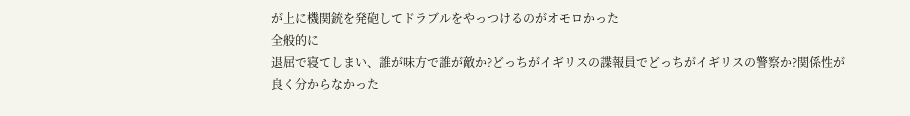が上に機関銃を発砲してドラブルをやっつけるのがオモロかった
全般的に
退屈で寝てしまい、誰が味方で誰が敵か?どっちがイギリスの諜報員でどっちがイギリスの警察か?関係性が良く分からなかった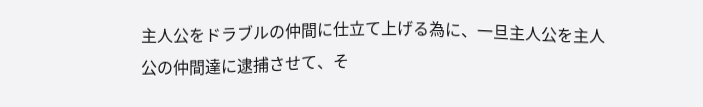主人公をドラブルの仲間に仕立て上げる為に、一旦主人公を主人公の仲間達に逮捕させて、そ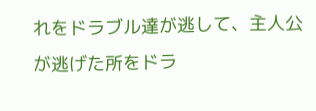れをドラブル達が逃して、主人公が逃げた所をドラ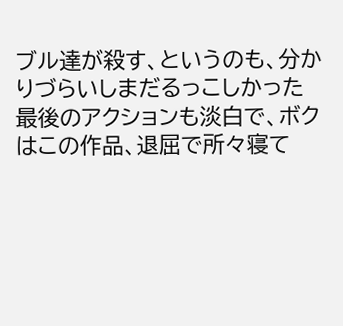ブル達が殺す、というのも、分かりづらいしまだるっこしかった
最後のアクションも淡白で、ボクはこの作品、退屈で所々寝て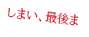しまい、最後ま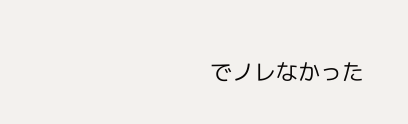でノレなかった